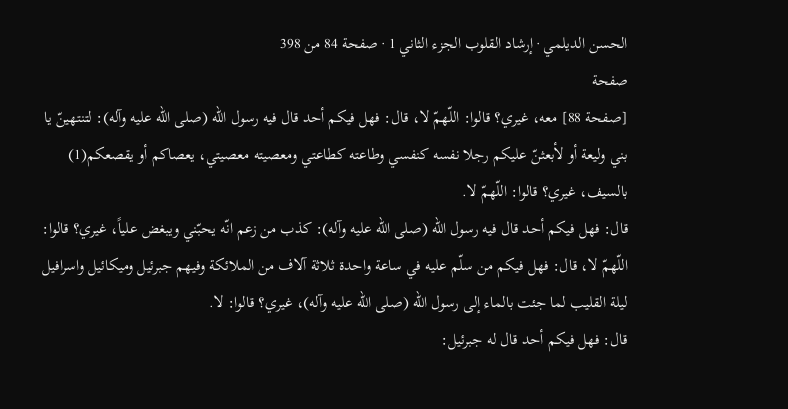الحسن الديلمي · إرشاد القلوب الجزء الثاني 1 · صفحة 84 من 398
صفحة
[صفحة 88] معه، غيري؟ قالوا: اللّهمّ لا، قال: فهل فيكم أحد قال فيه رسول الله (صلى الله عليه وآله): لتنتهينّ يا بني وليعة أو لأبعثنّ عليكم رجلا نفسه كنفسي وطاعته كطاعتي ومعصيته معصيتي، يعصاكم أو يقصعكم(1) بالسيف، غيري؟ قالوا: اللّهمّ لا.
قال: فهل فيكم أحد قال فيه رسول الله (صلى الله عليه وآله): كذب من زعم انّه يحبّني ويبغض علياً، غيري؟ قالوا: اللّهمّ لا، قال: فهل فيكم من سلّم عليه في ساعة واحدة ثلاثة آلاف من الملائكة وفيهم جبرئيل وميكائيل واسرافيل ليلة القليب لما جئت بالماء إلى رسول الله (صلى الله عليه وآله)، غيري؟ قالوا: لا.
قال: فهل فيكم أحد قال له جبرئيل: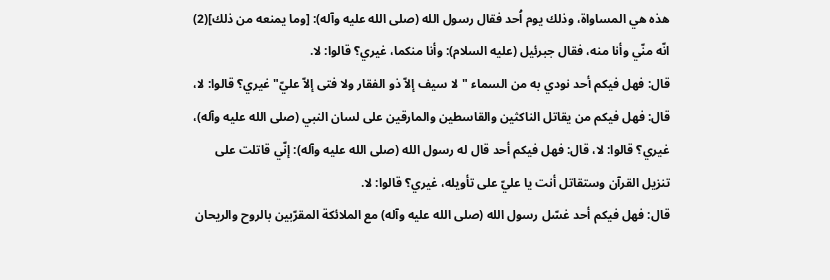هذه هي المساواة، وذلك يوم اُحد فقال رسول الله (صلى الله عليه وآله): [وما يمنعه من ذلك](2) انّه منّي وأنا منه، فقال جبرئيل (عليه السلام): وأنا منكما، غيري؟ قالوا: لا.
قال: فهل فيكم أحد نودي به من السماء "لا سيف إلاّ ذو الفقار ولا فتى إلاّ عليّ" غيري؟ قالوا: لا، قال: فهل فيكم من يقاتل الناكثين والقاسطين والمارقين على لسان النبي (صلى الله عليه وآله)، غيري؟ قالوا: لا، قال: فهل فيكم أحد قال له رسول الله (صلى الله عليه وآله): إنّي قاتلت على تنزيل القرآن وستقاتل أنت يا عليّ على تأويله، غيري؟ قالوا: لا.
قال: فهل فيكم أحد غسّل رسول الله (صلى الله عليه وآله) مع الملائكة المقرّبين بالروح والريحان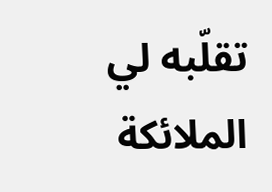تقلّبه لي الملائكة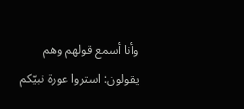وأنا أسمع قولهم وهم يقولون: استروا عورة نبيّكم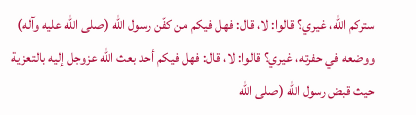ستركم الله، غيري؟ قالوا: لا، قال: فهل فيكم من كفّن رسول الله (صلى الله عليه وآله) ووضعه في حفرته، غيري؟ قالوا: لا، قال: فهل فيكم أحد بعث الله عزوجل إليه بالتعزية حيث قبض رسول الله (صلى الله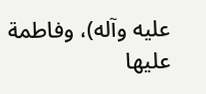عليه وآله)، وفاطمة عليها